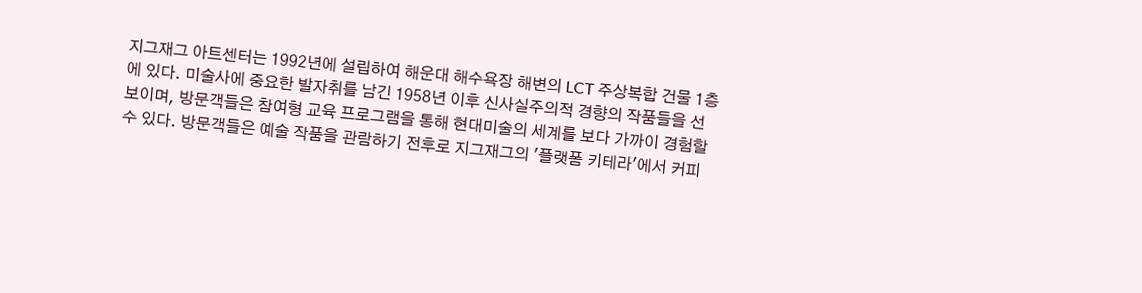지그재그 아트센터는 1992년에 설립하여 해운대 해수욕장 해변의 LCT 주상복합 건물 1층에 있다. 미술사에 중요한 발자취를 남긴 1958년 이후 신사실주의적 경향의 작품들을 선보이며, 방문객들은 참여형 교육 프로그램을 통해 현대미술의 세계를 보다 가까이 경험할 수 있다. 방문객들은 예술 작품을 관람하기 전후로 지그재그의 '플랫폼 키테라'에서 커피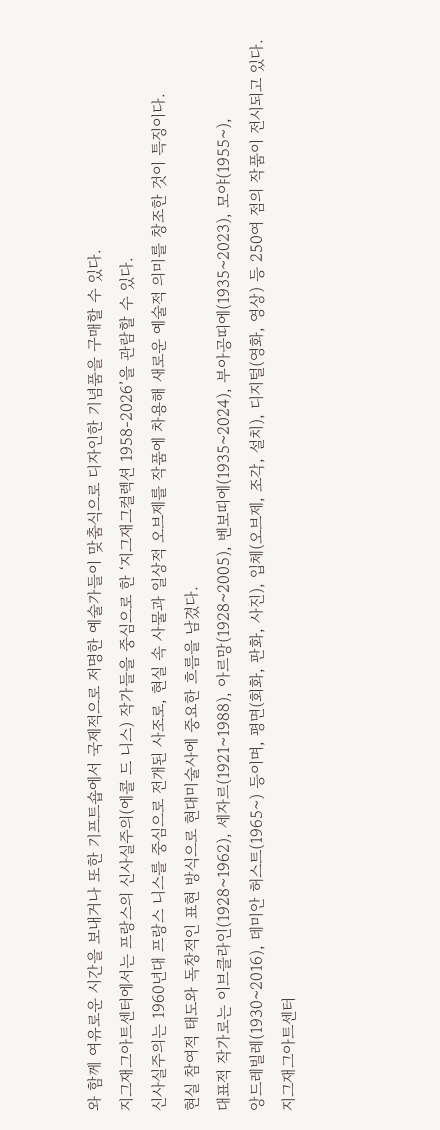와 함께 여유로운 시간을 보내거나 또한 기프트숍에서 국제적으로 저명한 예술가들이 맞춤식으로 디자인한 기념품을 구매할 수 있다.
지그재그아트센터에서는 프랑스의 신사실주의(에콜 드 니스) 작가들을 중심으로 한 ‘지그재그컬렉션 1958-2026’을 관람할 수 있다.
신사실주의는 1960년대 프랑스 니스를 중심으로 전개된 사조로, 현실 속 사물과 일상적 오브제를 작품에 차용해 새로운 예술적 의미를 창조한 것이 특징이다.
현실 참여적 태도와 독창적인 표현 방식으로 현대미술사에 중요한 흐름을 남겼다.
대표적 작가로는 이브클라인(1928~1962), 세자르(1921~1988), 아르망(1928~2005), 벤보띠에(1935~2024), 부아공띠에(1935~2023), 모야(1955~),
앙드레빌레(1930~2016), 데미안 허스트(1965~) 등이며, 평면(회화, 판화, 사진), 입체(오브제, 조각, 설치), 디지털(영화, 영상) 등 250여 점의 작품이 전시되고 있다.
지그재그아트센터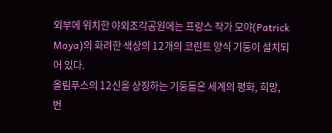외부에 위치한 야외조각공원에는 프랑스 작가 모야(Patrick Moya)의 화려한 색상의 12개의 코린트 양식 기둥이 설치되어 있다.
올림푸스의 12신을 상징하는 기둥들은 세계의 평화, 희망, 번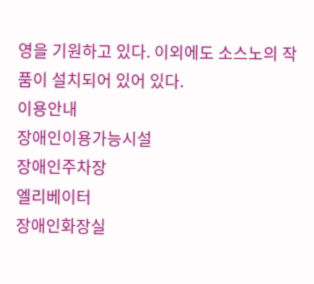영을 기원하고 있다. 이외에도 소스노의 작품이 설치되어 있어 있다.
이용안내
장애인이용가능시설
장애인주차장
엘리베이터
장애인화장실